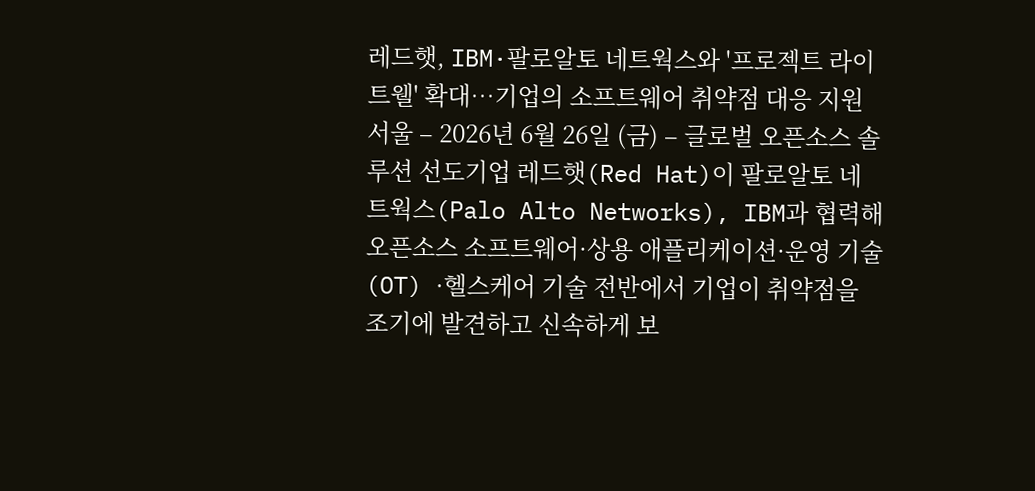레드햇, IBM·팔로알토 네트웍스와 '프로젝트 라이트웰' 확대…기업의 소프트웨어 취약점 대응 지원
서울 – 2026년 6월 26일 (금) – 글로벌 오픈소스 솔루션 선도기업 레드햇(Red Hat)이 팔로알토 네트웍스(Palo Alto Networks), IBM과 협력해 오픈소스 소프트웨어·상용 애플리케이션·운영 기술(OT) ·헬스케어 기술 전반에서 기업이 취약점을 조기에 발견하고 신속하게 보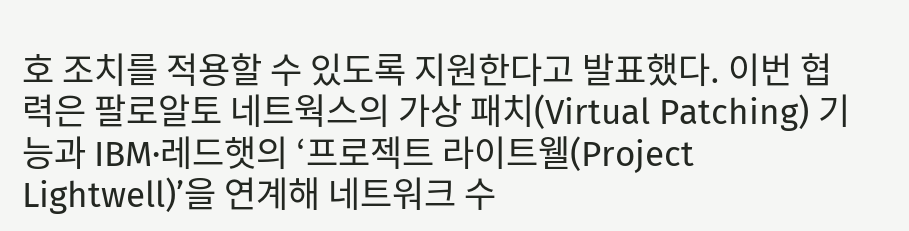호 조치를 적용할 수 있도록 지원한다고 발표했다. 이번 협력은 팔로알토 네트웍스의 가상 패치(Virtual Patching) 기능과 IBM·레드햇의 ‘프로젝트 라이트웰(Project Lightwell)’을 연계해 네트워크 수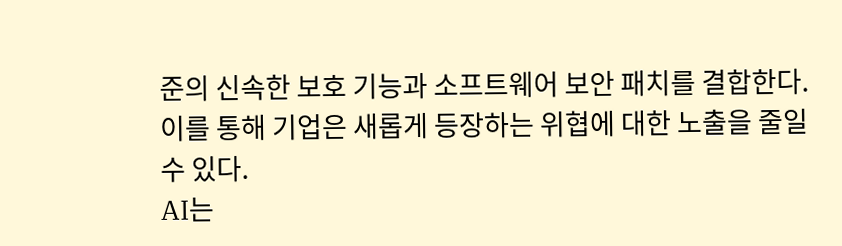준의 신속한 보호 기능과 소프트웨어 보안 패치를 결합한다. 이를 통해 기업은 새롭게 등장하는 위협에 대한 노출을 줄일 수 있다.
AI는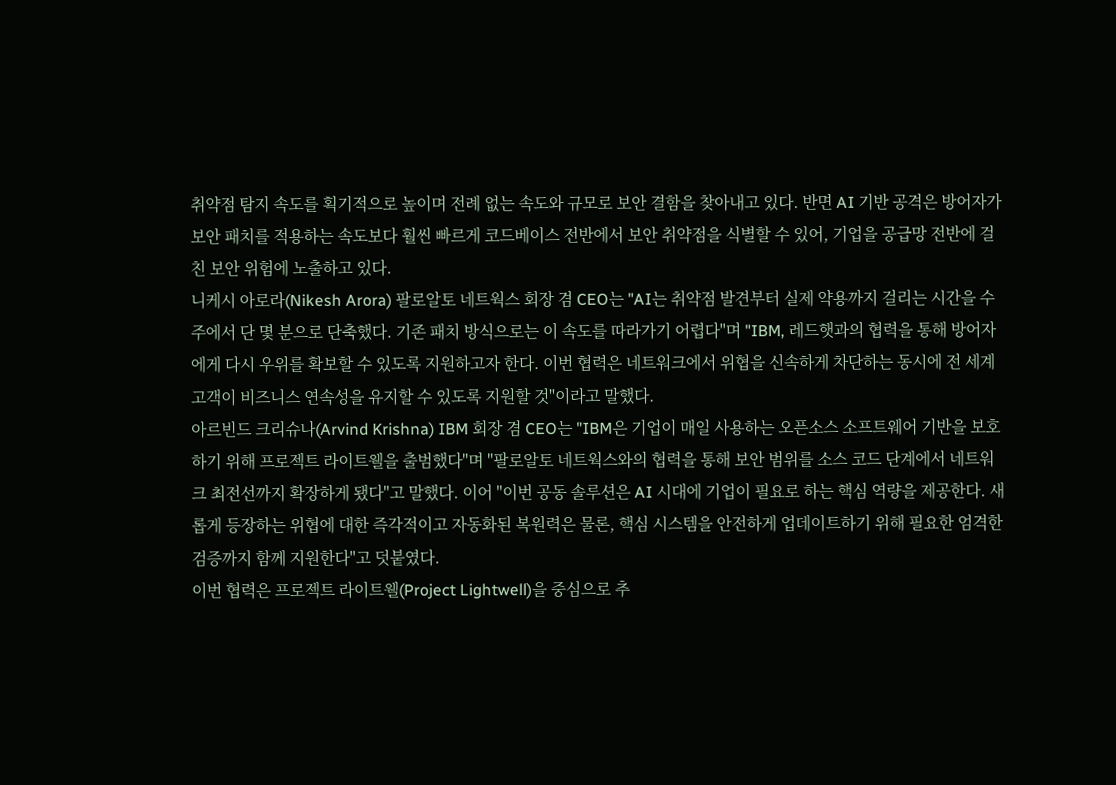취약점 탐지 속도를 획기적으로 높이며 전례 없는 속도와 규모로 보안 결함을 찾아내고 있다. 반면 AI 기반 공격은 방어자가 보안 패치를 적용하는 속도보다 훨씬 빠르게 코드베이스 전반에서 보안 취약점을 식별할 수 있어, 기업을 공급망 전반에 걸친 보안 위험에 노출하고 있다.
니케시 아로라(Nikesh Arora) 팔로알토 네트웍스 회장 겸 CEO는 "AI는 취약점 발견부터 실제 약용까지 걸리는 시간을 수 주에서 단 몇 분으로 단축했다. 기존 패치 방식으로는 이 속도를 따라가기 어렵다"며 "IBM, 레드햇과의 협력을 통해 방어자에게 다시 우위를 확보할 수 있도록 지원하고자 한다. 이번 협력은 네트워크에서 위협을 신속하게 차단하는 동시에 전 세계 고객이 비즈니스 연속성을 유지할 수 있도록 지원할 것"이라고 말했다.
아르빈드 크리슈나(Arvind Krishna) IBM 회장 겸 CEO는 "IBM은 기업이 매일 사용하는 오픈소스 소프트웨어 기반을 보호하기 위해 프로젝트 라이트웰을 출범했다"며 "팔로알토 네트웍스와의 협력을 통해 보안 범위를 소스 코드 단계에서 네트워크 최전선까지 확장하게 됐다"고 말했다. 이어 "이번 공동 솔루션은 AI 시대에 기업이 필요로 하는 핵심 역량을 제공한다. 새롭게 등장하는 위협에 대한 즉각적이고 자동화된 복원력은 물론, 핵심 시스템을 안전하게 업데이트하기 위해 필요한 엄격한 검증까지 함께 지원한다"고 덧붙였다.
이번 협력은 프로젝트 라이트웰(Project Lightwell)을 중심으로 추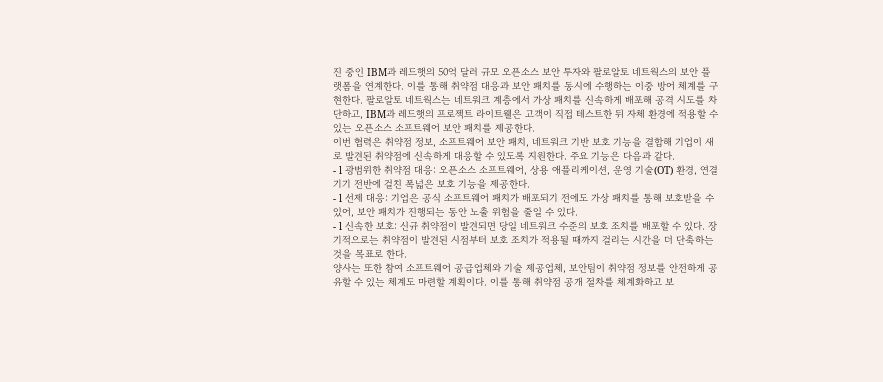진 중인 IBM과 레드햇의 50억 달러 규모 오픈소스 보안 투자와 팔로알토 네트웍스의 보안 플랫폼을 연계한다. 이를 통해 취약점 대응과 보안 패치를 동시에 수행하는 이중 방어 체계를 구현한다. 팔로알토 네트웍스는 네트워크 계층에서 가상 패치를 신속하게 배포해 공격 시도를 차단하고, IBM과 레드햇의 프로젝트 라이트웰은 고객이 직접 테스트한 뒤 자체 환경에 적용할 수 있는 오픈소스 소프트웨어 보안 패치를 제공한다.
이번 협력은 취약점 정보, 소프트웨어 보안 패치, 네트워크 기반 보호 기능을 결합해 기업이 새로 발견된 취약점에 신속하게 대응할 수 있도록 지원한다. 주요 기능은 다음과 같다.
- l 광범위한 취약점 대응: 오픈소스 소프트웨어, 상용 애플리케이션, 운영 기술(OT) 환경, 연결 기기 전반에 걸친 폭넓은 보호 기능을 제공한다.
- l 선제 대응: 기업은 공식 소프트웨어 패치가 배포되기 전에도 가상 패치를 통해 보호받을 수 있어, 보안 패치가 진행되는 동안 노출 위험을 줄일 수 있다.
- l 신속한 보호: 신규 취약점이 발견되면 당일 네트워크 수준의 보호 조치를 배포할 수 있다. 장기적으로는 취약점이 발견된 시점부터 보호 조치가 적용될 때까지 걸리는 시간을 더 단축하는 것을 목표로 한다.
양사는 또한 참여 소프트웨어 공급업체와 기술 제공업체, 보안팀이 취약점 정보를 안전하게 공유할 수 있는 체계도 마련할 계획이다. 이를 통해 취약점 공개 절차를 체계화하고 보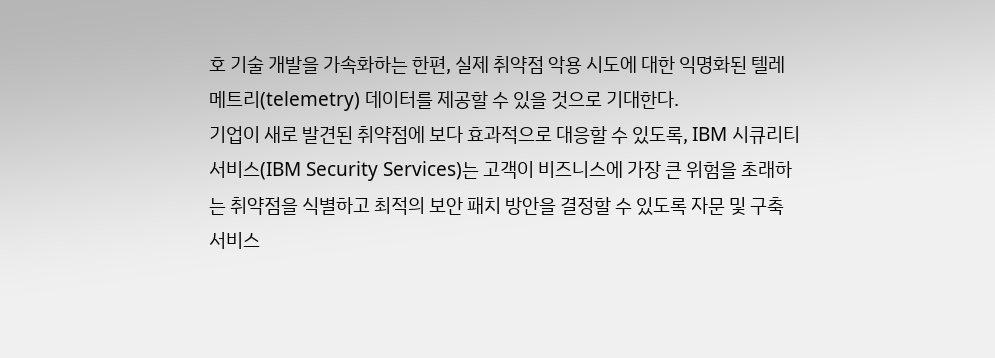호 기술 개발을 가속화하는 한편, 실제 취약점 악용 시도에 대한 익명화된 텔레메트리(telemetry) 데이터를 제공할 수 있을 것으로 기대한다.
기업이 새로 발견된 취약점에 보다 효과적으로 대응할 수 있도록, IBM 시큐리티 서비스(IBM Security Services)는 고객이 비즈니스에 가장 큰 위험을 초래하는 취약점을 식별하고 최적의 보안 패치 방안을 결정할 수 있도록 자문 및 구축 서비스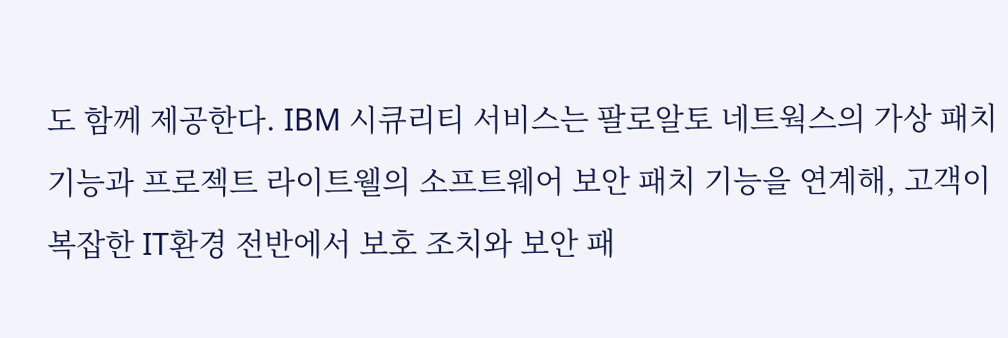도 함께 제공한다. IBM 시큐리티 서비스는 팔로알토 네트웍스의 가상 패치 기능과 프로젝트 라이트웰의 소프트웨어 보안 패치 기능을 연계해, 고객이 복잡한 IT환경 전반에서 보호 조치와 보안 패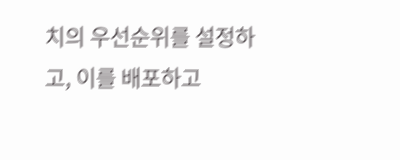치의 우선순위를 설정하고, 이를 배포하고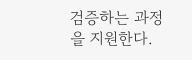검증하는 과정을 지원한다.